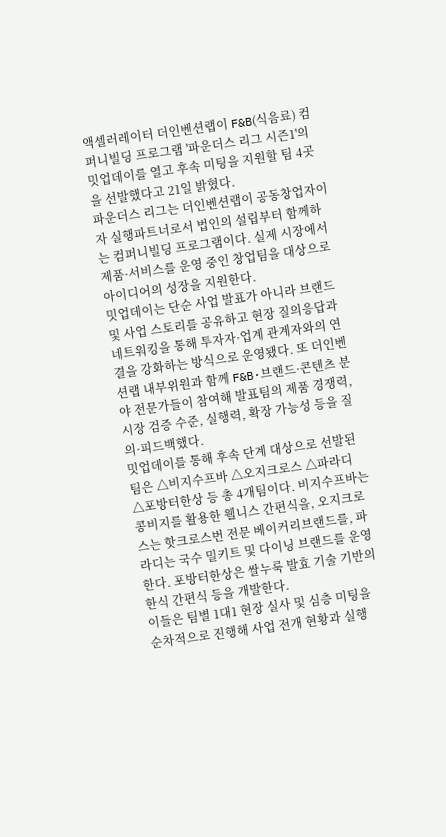액셀러레이터 더인벤션랩이 F&B(식음료) 컴퍼니빌딩 프로그램 '파운더스 리그 시즌1'의 밋업데이를 열고 후속 미팅을 지원할 팀 4곳을 선발했다고 21일 밝혔다.
파운더스 리그는 더인벤션랩이 공동창업자이자 실행파트너로서 법인의 설립부터 함께하는 컴퍼니빌딩 프로그램이다. 실제 시장에서 제품·서비스를 운영 중인 창업팀을 대상으로 아이디어의 성장을 지원한다.
밋업데이는 단순 사업 발표가 아니라 브랜드 및 사업 스토리를 공유하고 현장 질의응답과 네트워킹을 통해 투자자·업계 관계자와의 연결을 강화하는 방식으로 운영됐다. 또 더인벤션랩 내부위원과 함께 F&B·브랜드·콘텐츠 분야 전문가들이 참여해 발표팀의 제품 경쟁력, 시장 검증 수준, 실행력, 확장 가능성 등을 질의·피드백했다.
밋업데이를 통해 후속 단계 대상으로 선발된 팀은 △비지수프바 △오지크로스 △파라디 △포방터한상 등 총 4개팀이다. 비지수프바는 콩비지를 활용한 웰니스 간편식을, 오지크로스는 핫크로스번 전문 베이커리브랜드를, 파라디는 국수 밀키트 및 다이닝 브랜드를 운영한다. 포방터한상은 쌀누룩 발효 기술 기반의 한식 간편식 등을 개발한다.
이들은 팀별 1대1 현장 실사 및 심층 미팅을 순차적으로 진행해 사업 전개 현황과 실행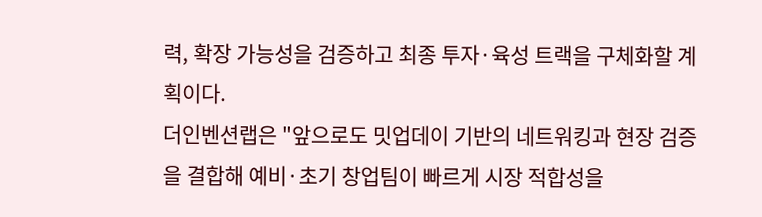력, 확장 가능성을 검증하고 최종 투자·육성 트랙을 구체화할 계획이다.
더인벤션랩은 "앞으로도 밋업데이 기반의 네트워킹과 현장 검증을 결합해 예비·초기 창업팀이 빠르게 시장 적합성을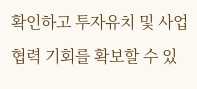확인하고 투자유치 및 사업협력 기회를 확보할 수 있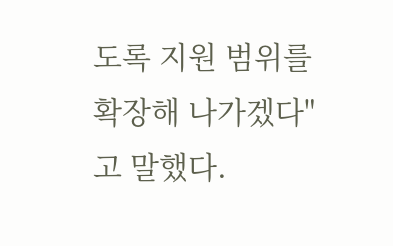도록 지원 범위를 확장해 나가겠다"고 말했다.